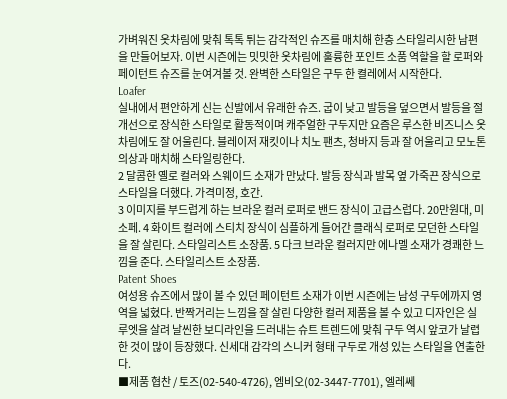가벼워진 옷차림에 맞춰 톡톡 튀는 감각적인 슈즈를 매치해 한층 스타일리시한 남편을 만들어보자. 이번 시즌에는 밋밋한 옷차림에 훌륭한 포인트 소품 역할을 할 로퍼와 페이턴트 슈즈를 눈여겨볼 것. 완벽한 스타일은 구두 한 켤레에서 시작한다.
Loafer
실내에서 편안하게 신는 신발에서 유래한 슈즈. 굽이 낮고 발등을 덮으면서 발등을 절개선으로 장식한 스타일로 활동적이며 캐주얼한 구두지만 요즘은 루스한 비즈니스 옷차림에도 잘 어울린다. 블레이저 재킷이나 치노 팬츠, 청바지 등과 잘 어울리고 모노톤 의상과 매치해 스타일링한다.
2 달콤한 옐로 컬러와 스웨이드 소재가 만났다. 발등 장식과 발목 옆 가죽끈 장식으로 스타일을 더했다. 가격미정, 호간.
3 이미지를 부드럽게 하는 브라운 컬러 로퍼로 밴드 장식이 고급스럽다. 20만원대, 미소페. 4 화이트 컬러에 스티치 장식이 심플하게 들어간 클래식 로퍼로 모던한 스타일을 잘 살린다. 스타일리스트 소장품. 5 다크 브라운 컬러지만 에나멜 소재가 경쾌한 느낌을 준다. 스타일리스트 소장품.
Patent Shoes
여성용 슈즈에서 많이 볼 수 있던 페이턴트 소재가 이번 시즌에는 남성 구두에까지 영역을 넓혔다. 반짝거리는 느낌을 잘 살린 다양한 컬러 제품을 볼 수 있고 디자인은 실루엣을 살려 날씬한 보디라인을 드러내는 슈트 트렌드에 맞춰 구두 역시 앞코가 날렵한 것이 많이 등장했다. 신세대 감각의 스니커 형태 구두로 개성 있는 스타일을 연출한다.
■제품 협찬 / 토즈(02-540-4726), 엠비오(02-3447-7701), 엘레쎄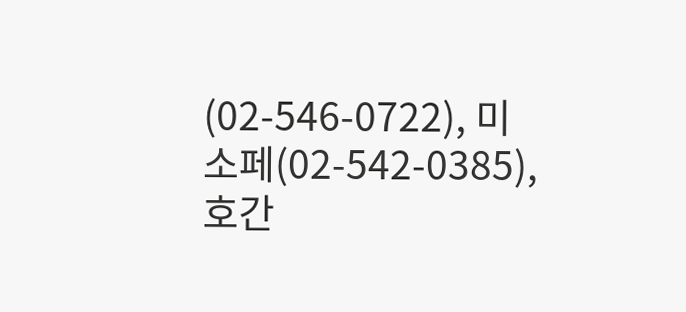(02-546-0722), 미소페(02-542-0385), 호간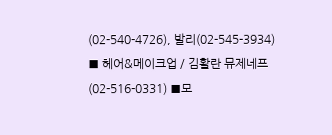(02-540-4726), 발리(02-545-3934) ■ 헤어&메이크업 / 김활란 뮤제네프(02-516-0331) ■모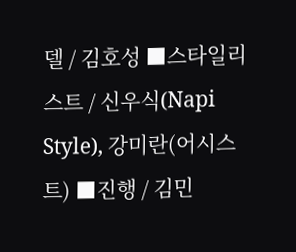델 / 김호성 ■스타일리스트 / 신우식(Napi Style), 강미란(어시스트) ■진행 / 김민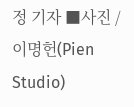정 기자 ■사진 / 이명헌(Pien Studio)